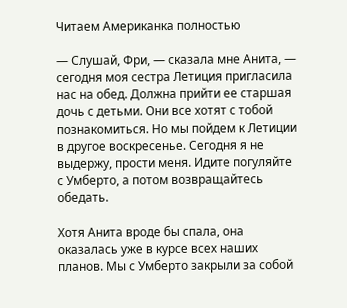Читаем Американка полностью

— Слушай, Фри, — сказала мне Анита, — сегодня моя сестра Летиция пригласила нас на обед. Должна прийти ее старшая дочь с детьми. Они все хотят с тобой познакомиться. Но мы пойдем к Летиции в другое воскресенье. Сегодня я не выдержу, прости меня. Идите погуляйте с Умберто, а потом возвращайтесь обедать.

Хотя Анита вроде бы спала, она оказалась уже в курсе всех наших планов. Мы с Умберто закрыли за собой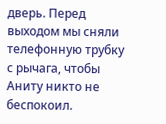дверь. Перед выходом мы сняли телефонную трубку с рычага, чтобы Аниту никто не беспокоил.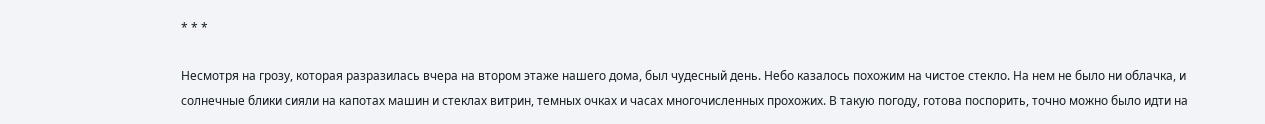* * *

Несмотря на грозу, которая разразилась вчера на втором этаже нашего дома, был чудесный день. Небо казалось похожим на чистое стекло. На нем не было ни облачка, и солнечные блики сияли на капотах машин и стеклах витрин, темных очках и часах многочисленных прохожих. В такую погоду, готова поспорить, точно можно было идти на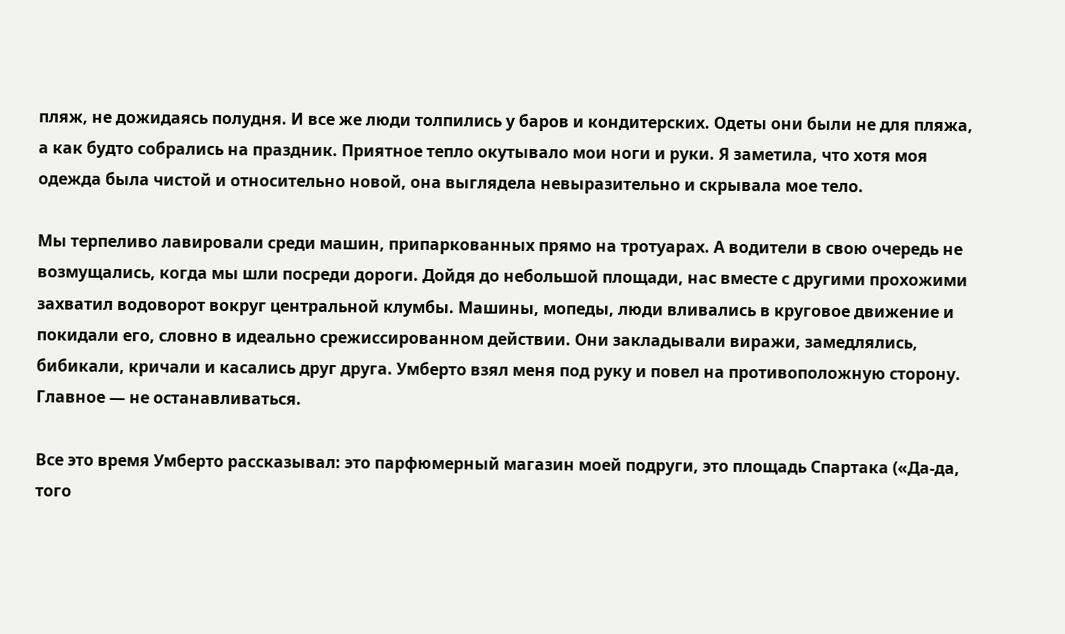пляж, не дожидаясь полудня. И все же люди толпились у баров и кондитерских. Одеты они были не для пляжа, а как будто собрались на праздник. Приятное тепло окутывало мои ноги и руки. Я заметила, что хотя моя одежда была чистой и относительно новой, она выглядела невыразительно и скрывала мое тело.

Мы терпеливо лавировали среди машин, припаркованных прямо на тротуарах. А водители в свою очередь не возмущались, когда мы шли посреди дороги. Дойдя до небольшой площади, нас вместе с другими прохожими захватил водоворот вокруг центральной клумбы. Машины, мопеды, люди вливались в круговое движение и покидали его, словно в идеально срежиссированном действии. Они закладывали виражи, замедлялись, бибикали, кричали и касались друг друга. Умберто взял меня под руку и повел на противоположную сторону. Главное — не останавливаться.

Все это время Умберто рассказывал: это парфюмерный магазин моей подруги, это площадь Спартака («Да-да, того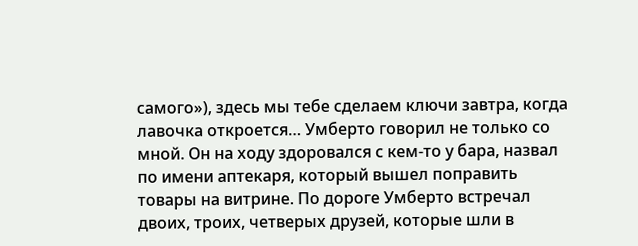самого»), здесь мы тебе сделаем ключи завтра, когда лавочка откроется… Умберто говорил не только со мной. Он на ходу здоровался с кем-то у бара, назвал по имени аптекаря, который вышел поправить товары на витрине. По дороге Умберто встречал двоих, троих, четверых друзей, которые шли в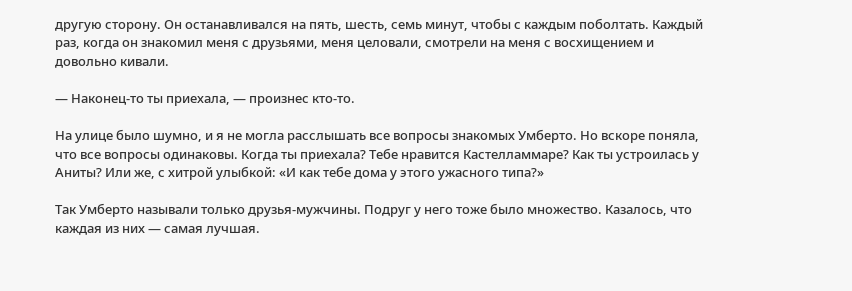другую сторону. Он останавливался на пять, шесть, семь минут, чтобы с каждым поболтать. Каждый раз, когда он знакомил меня с друзьями, меня целовали, смотрели на меня с восхищением и довольно кивали.

— Наконец-то ты приехала, — произнес кто-то.

На улице было шумно, и я не могла расслышать все вопросы знакомых Умберто. Но вскоре поняла, что все вопросы одинаковы. Когда ты приехала? Тебе нравится Кастелламмаре? Как ты устроилась у Аниты? Или же, с хитрой улыбкой: «И как тебе дома у этого ужасного типа?»

Так Умберто называли только друзья-мужчины. Подруг у него тоже было множество. Казалось, что каждая из них — самая лучшая.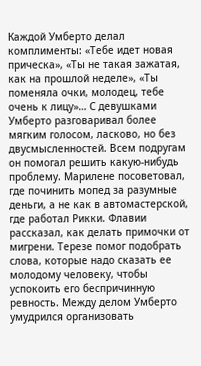Каждой Умберто делал комплименты: «Тебе идет новая прическа», «Ты не такая зажатая, как на прошлой неделе», «Ты поменяла очки, молодец, тебе очень к лицу»… С девушками Умберто разговаривал более мягким голосом, ласково, но без двусмысленностей. Всем подругам он помогал решить какую-нибудь проблему. Марилене посоветовал, где починить мопед за разумные деньги, а не как в автомастерской, где работал Рикки. Флавии рассказал, как делать примочки от мигрени. Терезе помог подобрать слова, которые надо сказать ее молодому человеку, чтобы успокоить его беспричинную ревность. Между делом Умберто умудрился организовать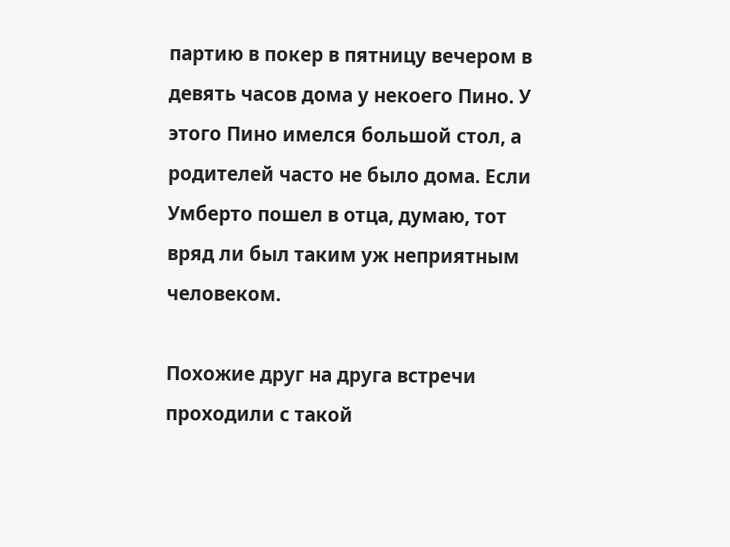партию в покер в пятницу вечером в девять часов дома у некоего Пино. У этого Пино имелся большой стол, а родителей часто не было дома. Если Умберто пошел в отца, думаю, тот вряд ли был таким уж неприятным человеком.

Похожие друг на друга встречи проходили с такой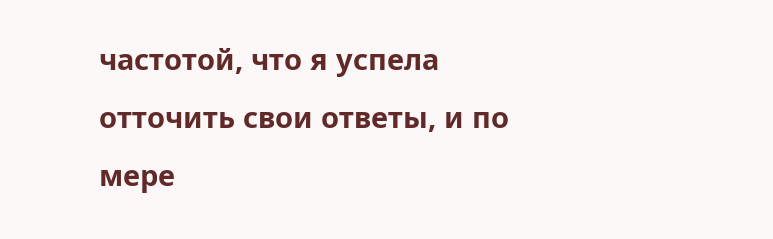частотой, что я успела отточить свои ответы, и по мере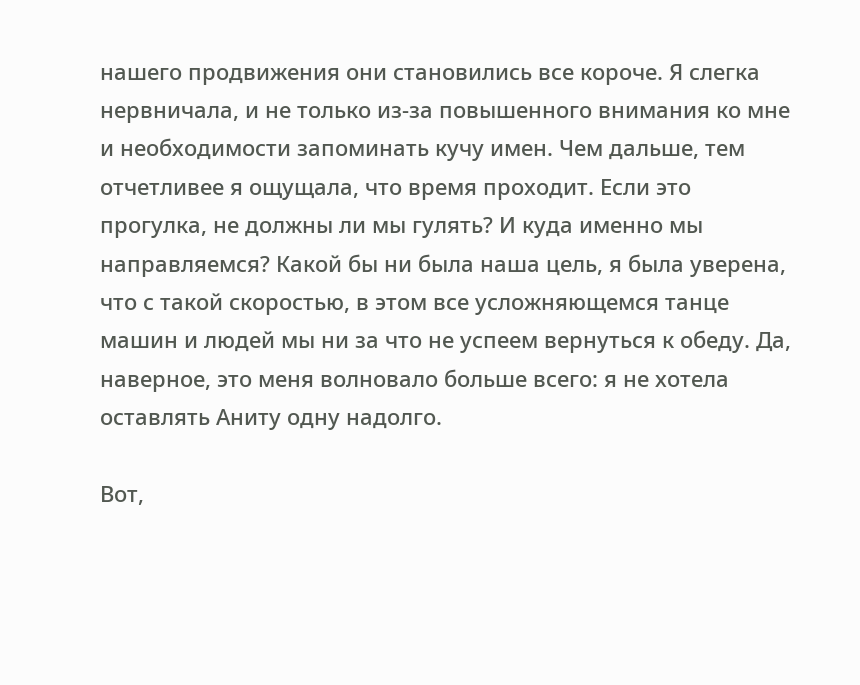нашего продвижения они становились все короче. Я слегка нервничала, и не только из-за повышенного внимания ко мне и необходимости запоминать кучу имен. Чем дальше, тем отчетливее я ощущала, что время проходит. Если это прогулка, не должны ли мы гулять? И куда именно мы направляемся? Какой бы ни была наша цель, я была уверена, что с такой скоростью, в этом все усложняющемся танце машин и людей мы ни за что не успеем вернуться к обеду. Да, наверное, это меня волновало больше всего: я не хотела оставлять Аниту одну надолго.

Вот,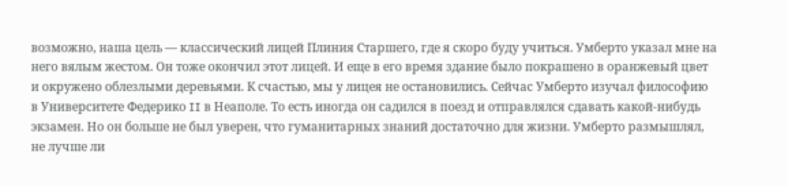возможно, наша цель — классический лицей Плиния Старшего, где я скоро буду учиться. Умберто указал мне на него вялым жестом. Он тоже окончил этот лицей. И еще в его время здание было покрашено в оранжевый цвет и окружено облезлыми деревьями. К счастью, мы у лицея не остановились. Сейчас Умберто изучал философию в Университете Федерико II в Неаполе. То есть иногда он садился в поезд и отправлялся сдавать какой-нибудь экзамен. Но он больше не был уверен, что гуманитарных знаний достаточно для жизни. Умберто размышлял, не лучше ли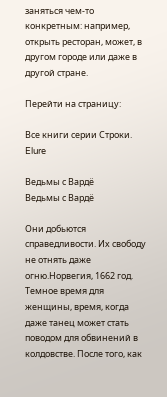заняться чем-то конкретным: например, открыть ресторан, может, в другом городе или даже в другой стране.

Перейти на страницу:

Все книги серии Строки. Elure

Ведьмы с Вардё
Ведьмы с Вардё

Они добьются справедливости. Их свободу не отнять даже огню.Норвегия, 1662 год. Темное время для женщины, время, когда даже танец может стать поводом для обвинений в колдовстве. После того, как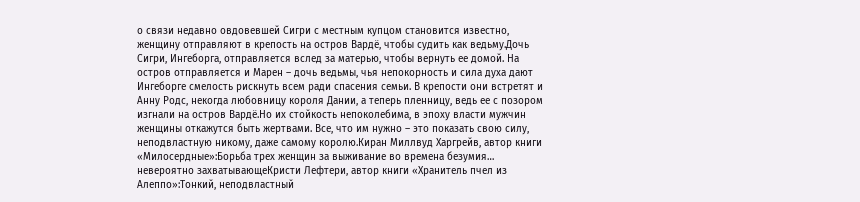о связи недавно овдовевшей Сигри с местным купцом становится известно, женщину отправляют в крепость на остров Вардё, чтобы судить как ведьму.Дочь Сигри, Ингеборга, отправляется вслед за матерью, чтобы вернуть ее домой. На остров отправляется и Марен – дочь ведьмы, чья непокорность и сила духа дают Ингеборге смелость рискнуть всем ради спасения семьи. В крепости они встретят и Анну Родс, некогда любовницу короля Дании, а теперь пленницу, ведь ее с позором изгнали на остров Вардё.Но их стойкость непоколебима, в эпоху власти мужчин женщины откажутся быть жертвами. Все, что им нужно – это показать свою силу, неподвластную никому, даже самому королю.Киран Миллвуд Харгрейв, автор книги «Милосердные»:Борьба трех женщин за выживание во времена безумия… невероятно захватывающеКристи Лефтери, автор книги «Хранитель пчел из Алеппо»:Тонкий, неподвластный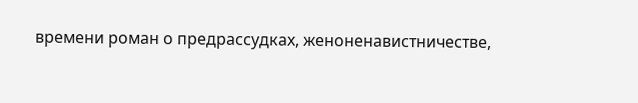времени роман о предрассудках, женоненавистничестве,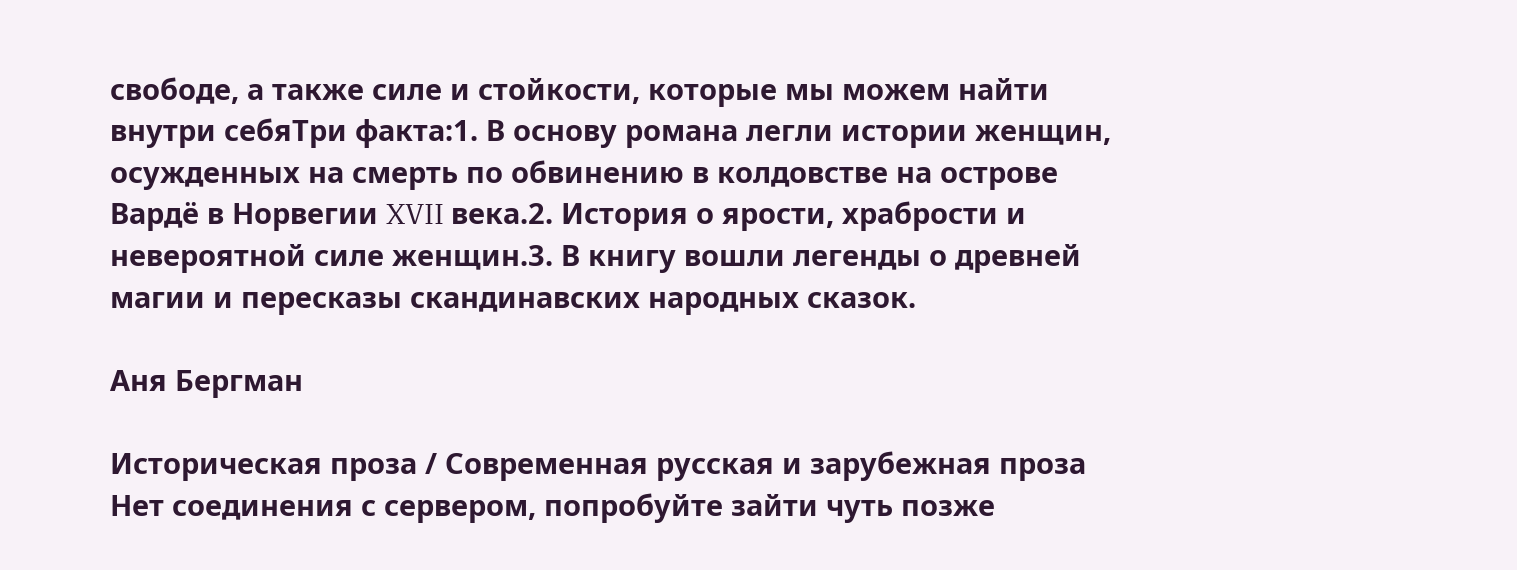свободе, а также силе и стойкости, которые мы можем найти внутри себяТри факта:1. В основу романа легли истории женщин, осужденных на смерть по обвинению в колдовстве на острове Вардё в Норвегии XVII века.2. История о ярости, храбрости и невероятной силе женщин.3. В книгу вошли легенды о древней магии и пересказы скандинавских народных сказок.

Аня Бергман

Историческая проза / Современная русская и зарубежная проза
Нет соединения с сервером, попробуйте зайти чуть позже